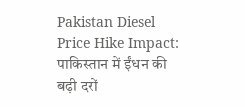Pakistan Diesel Price Hike Impact: पाकिस्तान में ईंधन की बढ़ी दरों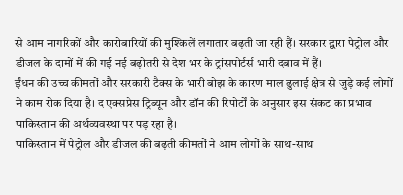से आम नागरिकों और कारोबारियों की मुश्किलें लगातार बढ़ती जा रही हैं। सरकार द्वारा पेट्रोल और डीजल के दामों में की गई नई बढ़ोतरी से देश भर के ट्रांसपोर्टर्स भारी दबाव में हैं।
ईंधन की उच्च कीमतों और सरकारी टैक्स के भारी बोझ के कारण माल ढुलाई क्षेत्र से जुड़े कई लोगों ने काम रोक दिया है। द एक्सप्रेस ट्रिब्यून और डॉन की रिपोर्टों के अनुसार इस संकट का प्रभाव पाकिस्तान की अर्थव्यवस्था पर पड़ रहा है।
पाकिस्तान में पेट्रोल और डीजल की बढ़ती कीमतों ने आम लोगों के साथ-साथ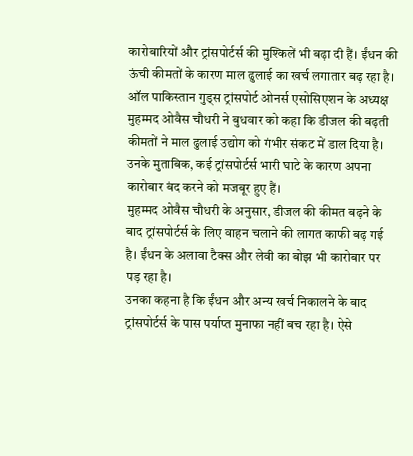कारोबारियों और ट्रांसपोर्टर्स की मुश्किलें भी बढ़ा दी हैं। ईंधन की ऊंची कीमतों के कारण माल ढुलाई का खर्च लगातार बढ़ रहा है।
ऑल पाकिस्तान गुड्स ट्रांसपोर्ट ओनर्स एसोसिएशन के अध्यक्ष मुहम्मद ओवैस चौधरी ने बुधवार को कहा कि डीजल की बढ़ती कीमतों ने माल ढुलाई उद्योग को गंभीर संकट में डाल दिया है। उनके मुताबिक, कई ट्रांसपोर्टर्स भारी घाटे के कारण अपना कारोबार बंद करने को मजबूर हुए हैं।
मुहम्मद ओवैस चौधरी के अनुसार, डीजल की कीमत बढ़ने के बाद ट्रांसपोर्टर्स के लिए वाहन चलाने की लागत काफी बढ़ गई है। ईंधन के अलावा टैक्स और लेवी का बोझ भी कारोबार पर पड़ रहा है।
उनका कहना है कि ईंधन और अन्य खर्च निकालने के बाद ट्रांसपोर्टर्स के पास पर्याप्त मुनाफा नहीं बच रहा है। ऐसे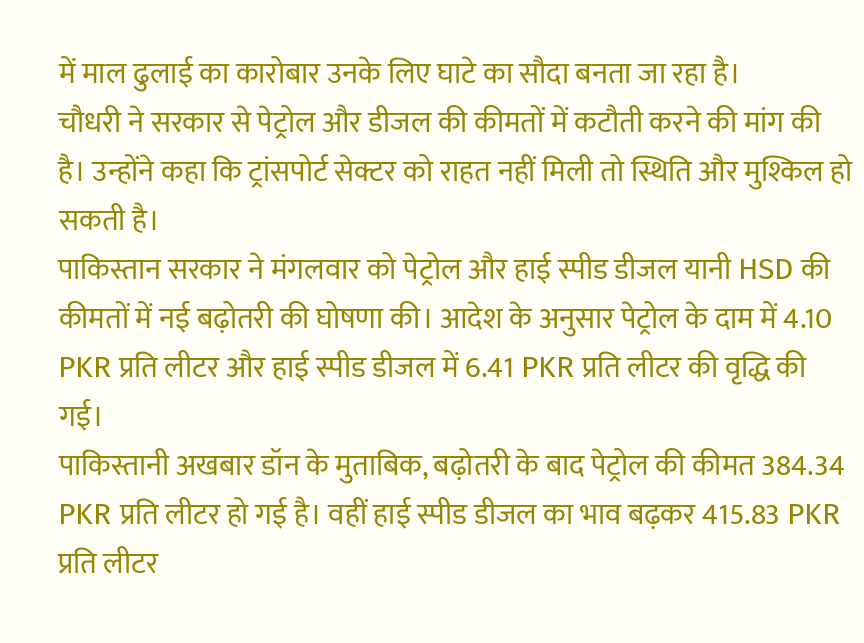में माल ढुलाई का कारोबार उनके लिए घाटे का सौदा बनता जा रहा है।
चौधरी ने सरकार से पेट्रोल और डीजल की कीमतों में कटौती करने की मांग की है। उन्होंने कहा कि ट्रांसपोर्ट सेक्टर को राहत नहीं मिली तो स्थिति और मुश्किल हो सकती है।
पाकिस्तान सरकार ने मंगलवार को पेट्रोल और हाई स्पीड डीजल यानी HSD की कीमतों में नई बढ़ोतरी की घोषणा की। आदेश के अनुसार पेट्रोल के दाम में 4.10 PKR प्रति लीटर और हाई स्पीड डीजल में 6.41 PKR प्रति लीटर की वृद्धि की गई।
पाकिस्तानी अखबार डॉन के मुताबिक, बढ़ोतरी के बाद पेट्रोल की कीमत 384.34 PKR प्रति लीटर हो गई है। वहीं हाई स्पीड डीजल का भाव बढ़कर 415.83 PKR प्रति लीटर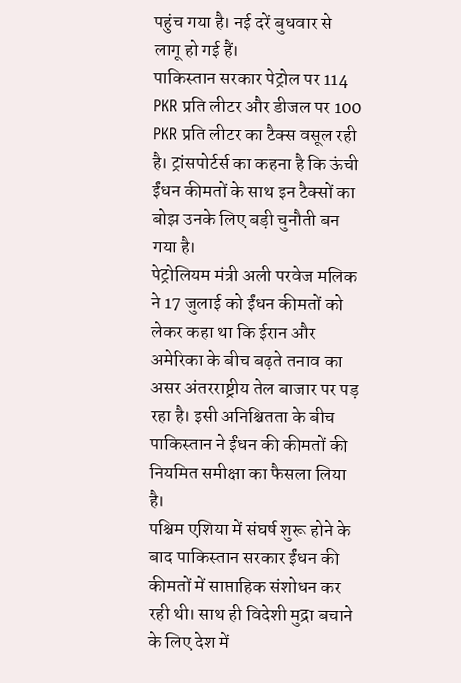पहुंच गया है। नई दरें बुधवार से लागू हो गई हैं।
पाकिस्तान सरकार पेट्रोल पर 114 PKR प्रति लीटर और डीजल पर 100 PKR प्रति लीटर का टैक्स वसूल रही है। ट्रांसपोर्टर्स का कहना है कि ऊंची ईंधन कीमतों के साथ इन टैक्सों का बोझ उनके लिए बड़ी चुनौती बन गया है।
पेट्रोलियम मंत्री अली परवेज मलिक ने 17 जुलाई को ईंधन कीमतों को लेकर कहा था कि ईरान और अमेरिका के बीच बढ़ते तनाव का असर अंतरराष्ट्रीय तेल बाजार पर पड़ रहा है। इसी अनिश्चितता के बीच पाकिस्तान ने ईंधन की कीमतों की नियमित समीक्षा का फैसला लिया है।
पश्चिम एशिया में संघर्ष शुरू होने के बाद पाकिस्तान सरकार ईंधन की कीमतों में साप्ताहिक संशोधन कर रही थी। साथ ही विदेशी मुद्रा बचाने के लिए देश में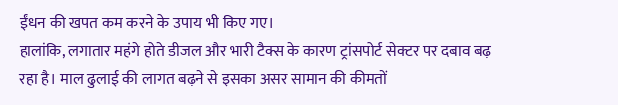ईंधन की खपत कम करने के उपाय भी किए गए।
हालांकि, लगातार महंगे होते डीजल और भारी टैक्स के कारण ट्रांसपोर्ट सेक्टर पर दबाव बढ़ रहा है। माल ढुलाई की लागत बढ़ने से इसका असर सामान की कीमतों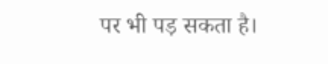पर भी पड़ सकता है।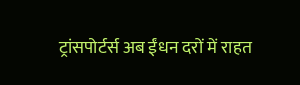ट्रांसपोर्टर्स अब ईंधन दरों में राहत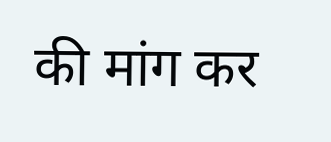की मांग कर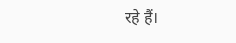रहे हैं।